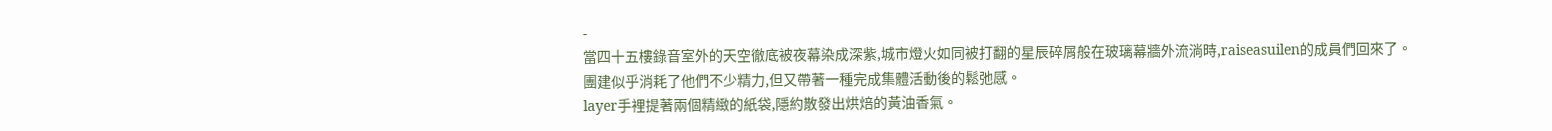-
當四十五樓錄音室外的天空徹底被夜幕染成深紫,城市燈火如同被打翻的星辰碎屑般在玻璃幕牆外流淌時,raiseasuilen的成員們回來了。
團建似乎消耗了他們不少精力,但又帶著一種完成集體活動後的鬆弛感。
layer手裡提著兩個精緻的紙袋,隱約散發出烘焙的黃油香氣。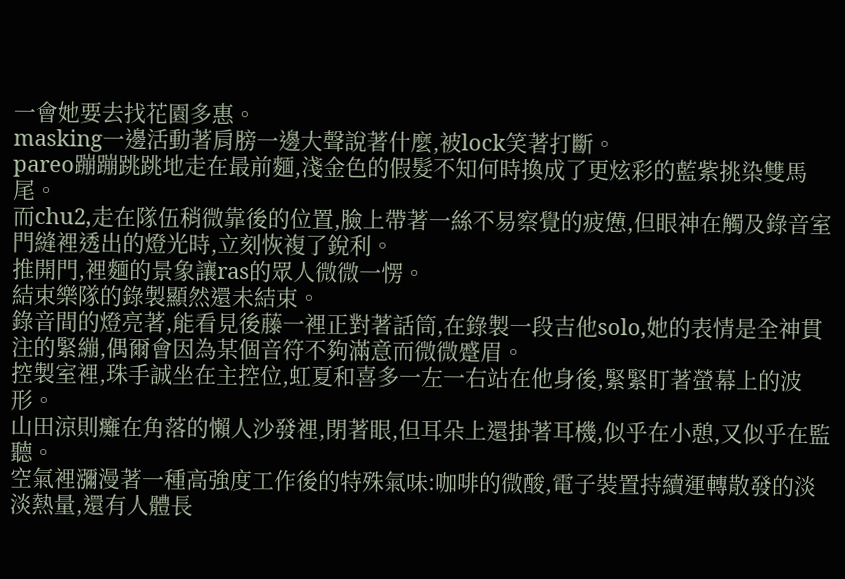一會她要去找花園多惠。
masking一邊活動著肩膀一邊大聲說著什麼,被lock笑著打斷。
pareo蹦蹦跳跳地走在最前麵,淺金色的假髮不知何時換成了更炫彩的藍紫挑染雙馬尾。
而chu2,走在隊伍稍微靠後的位置,臉上帶著一絲不易察覺的疲憊,但眼神在觸及錄音室門縫裡透出的燈光時,立刻恢複了銳利。
推開門,裡麵的景象讓ras的眾人微微一愣。
結束樂隊的錄製顯然還未結束。
錄音間的燈亮著,能看見後藤一裡正對著話筒,在錄製一段吉他solo,她的表情是全神貫注的緊繃,偶爾會因為某個音符不夠滿意而微微蹙眉。
控製室裡,珠手誠坐在主控位,虹夏和喜多一左一右站在他身後,緊緊盯著螢幕上的波形。
山田涼則癱在角落的懶人沙發裡,閉著眼,但耳朵上還掛著耳機,似乎在小憩,又似乎在監聽。
空氣裡瀰漫著一種高強度工作後的特殊氣味:咖啡的微酸,電子裝置持續運轉散發的淡淡熱量,還有人體長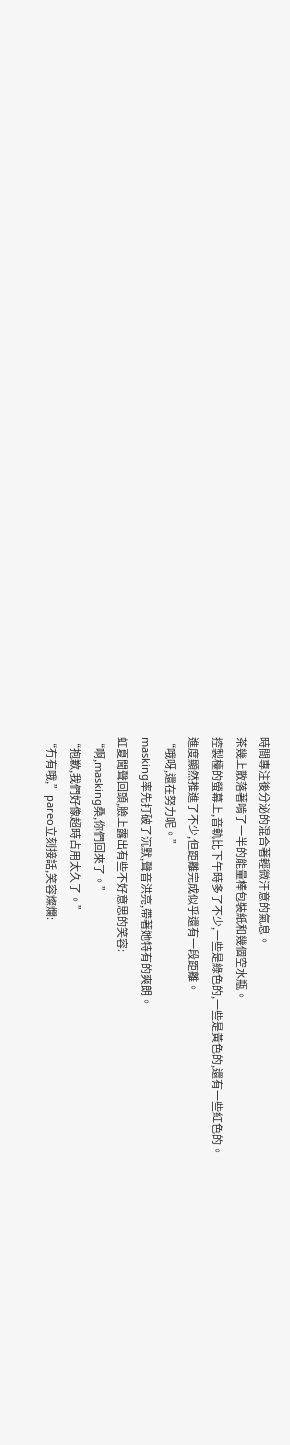時間專注後分泌的混合著輕微汗意的氣息。
茶幾上散落著啃了一半的能量棒包裝紙和幾個空水瓶。
控製檯的螢幕上,音軌比下午時多了不少,一些是綠色的,一些是黃色的,還有一些紅色的。
進度顯然推進了不少,但距離完成似乎還有一段距離。
“哦呀,還在努力呢。”
masking率先打破了沉默,聲音洪亮,帶著她特有的爽朗。
虹夏聞聲回頭,臉上露出有些不好意思的笑容:
“啊,masking桑,你們回來了。”
“抱歉,我們好像超時占用太久了。”
“冇有哦,”pareo立刻接話,笑容燦爛: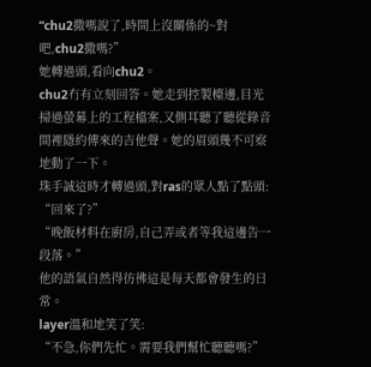“chu2撒嗎說了,時間上沒關係的~對吧,chu2撒嗎?”
她轉過頭,看向chu2。
chu2冇有立刻回答。她走到控製檯邊,目光掃過螢幕上的工程檔案,又側耳聽了聽從錄音間裡隱約傳來的吉他聲。她的眉頭幾不可察地動了一下。
珠手誠這時才轉過頭,對ras的眾人點了點頭:
“回來了?”
“晚飯材料在廚房,自己弄或者等我這邊告一段落。”
他的語氣自然得彷彿這是每天都會發生的日常。
layer溫和地笑了笑:
“不急,你們先忙。需要我們幫忙聽聽嗎?”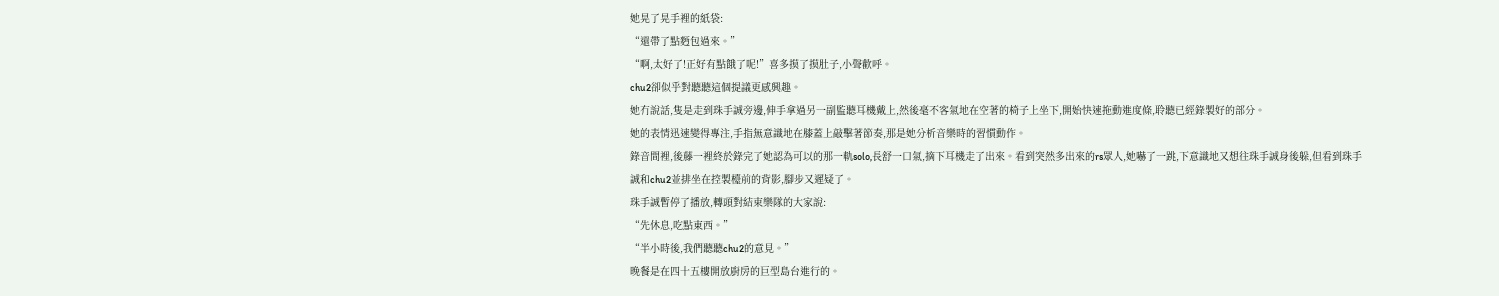她晃了晃手裡的紙袋:
“還帶了點麪包過來。”
“啊,太好了!正好有點餓了呢!”喜多摸了摸肚子,小聲歡呼。
chu2卻似乎對聽聽這個提議更感興趣。
她冇說話,隻是走到珠手誠旁邊,伸手拿過另一副監聽耳機戴上,然後毫不客氣地在空著的椅子上坐下,開始快速拖動進度條,聆聽已經錄製好的部分。
她的表情迅速變得專注,手指無意識地在膝蓋上敲擊著節奏,那是她分析音樂時的習慣動作。
錄音間裡,後藤一裡終於錄完了她認為可以的那一軌solo,長舒一口氣,摘下耳機走了出來。看到突然多出來的rs眾人,她嚇了一跳,下意識地又想往珠手誠身後躲,但看到珠手誠和chu2並排坐在控製檯前的背影,腳步又遲疑了。
珠手誠暫停了播放,轉頭對結束樂隊的大家說:
“先休息,吃點東西。”
“半小時後,我們聽聽chu2的意見。”
晚餐是在四十五樓開放廚房的巨型島台進行的。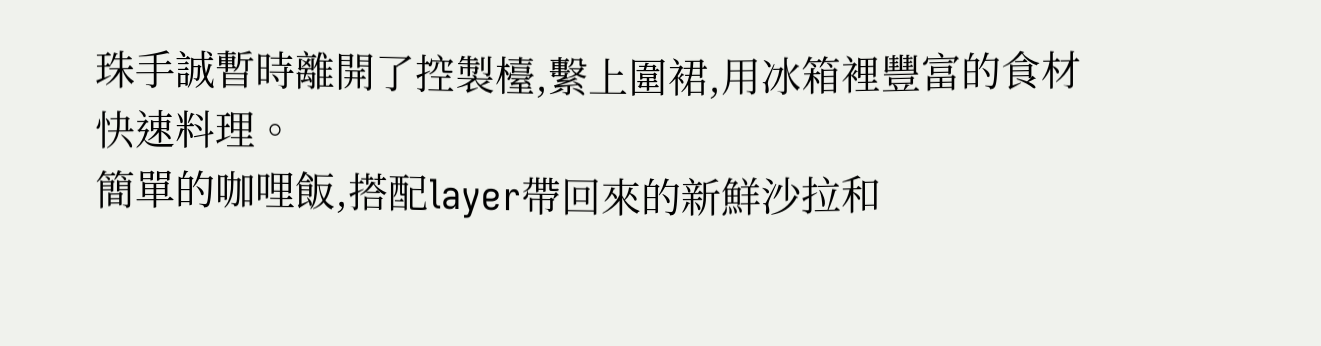珠手誠暫時離開了控製檯,繫上圍裙,用冰箱裡豐富的食材快速料理。
簡單的咖哩飯,搭配layer帶回來的新鮮沙拉和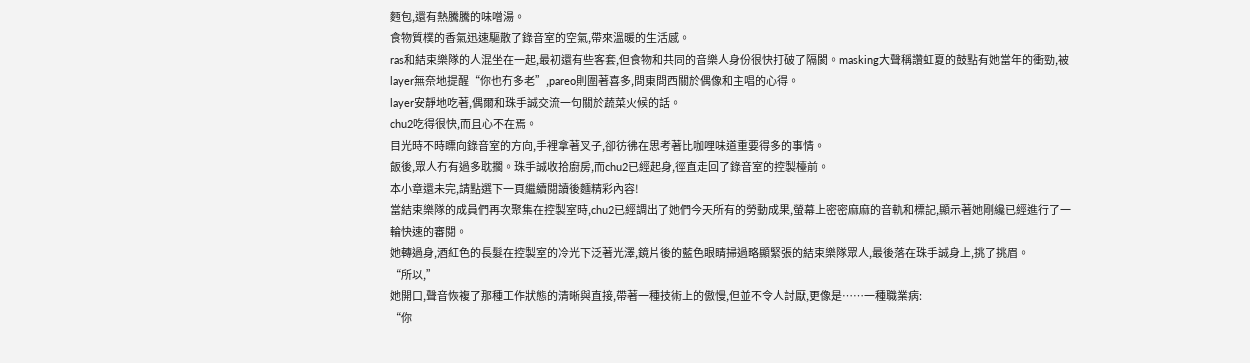麪包,還有熱騰騰的味噌湯。
食物質樸的香氣迅速驅散了錄音室的空氣,帶來溫暖的生活感。
ras和結束樂隊的人混坐在一起,最初還有些客套,但食物和共同的音樂人身份很快打破了隔閡。masking大聲稱讚虹夏的鼓點有她當年的衝勁,被layer無奈地提醒“你也冇多老”,pareo則圍著喜多,問東問西關於偶像和主唱的心得。
layer安靜地吃著,偶爾和珠手誠交流一句關於蔬菜火候的話。
chu2吃得很快,而且心不在焉。
目光時不時瞟向錄音室的方向,手裡拿著叉子,卻彷彿在思考著比咖哩味道重要得多的事情。
飯後,眾人冇有過多耽擱。珠手誠收拾廚房,而chu2已經起身,徑直走回了錄音室的控製檯前。
本小章還未完,請點選下一頁繼續閱讀後麵精彩內容!
當結束樂隊的成員們再次聚集在控製室時,chu2已經調出了她們今天所有的勞動成果,螢幕上密密麻麻的音軌和標記,顯示著她剛纔已經進行了一輪快速的審閱。
她轉過身,酒紅色的長髮在控製室的冷光下泛著光澤,鏡片後的藍色眼睛掃過略顯緊張的結束樂隊眾人,最後落在珠手誠身上,挑了挑眉。
“所以,”
她開口,聲音恢複了那種工作狀態的清晰與直接,帶著一種技術上的傲慢,但並不令人討厭,更像是……一種職業病:
“你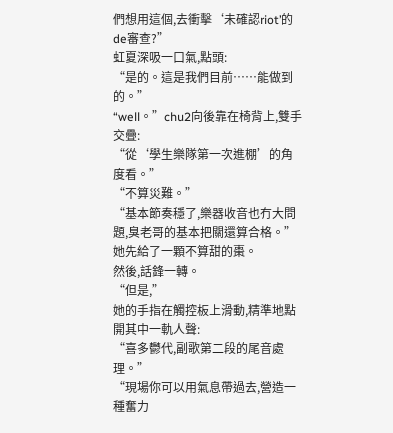們想用這個,去衝擊‘未確認riot’的de審查?”
虹夏深吸一口氣,點頭:
“是的。這是我們目前……能做到的。”
“well。”chu2向後靠在椅背上,雙手交疊:
“從‘學生樂隊第一次進棚’的角度看。”
“不算災難。”
“基本節奏穩了,樂器收音也冇大問題,臭老哥的基本把關還算合格。”
她先給了一顆不算甜的棗。
然後,話鋒一轉。
“但是,”
她的手指在觸控板上滑動,精準地點開其中一軌人聲:
“喜多鬱代,副歌第二段的尾音處理。”
“現場你可以用氣息帶過去,營造一種奮力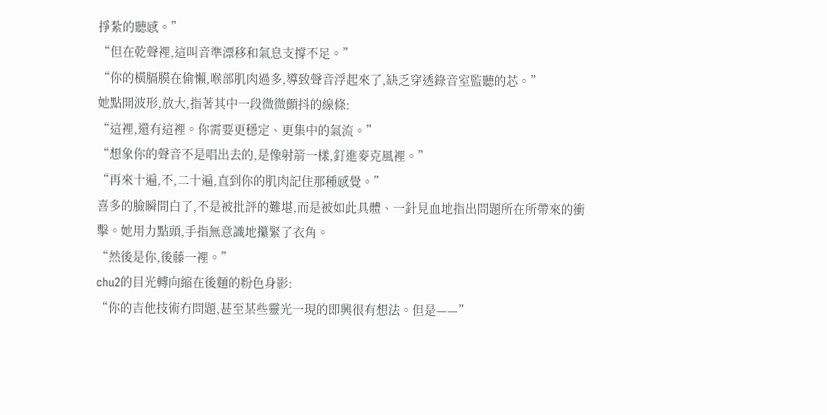掙紮的聽感。”
“但在乾聲裡,這叫音準漂移和氣息支撐不足。”
“你的橫膈膜在偷懶,喉部肌肉過多,導致聲音浮起來了,缺乏穿透錄音室監聽的芯。”
她點開波形,放大,指著其中一段微微顫抖的線條:
“這裡,還有這裡。你需要更穩定、更集中的氣流。”
“想象你的聲音不是唱出去的,是像射箭一樣,釘進麥克風裡。”
“再來十遍,不,二十遍,直到你的肌肉記住那種感覺。”
喜多的臉瞬間白了,不是被批評的難堪,而是被如此具體、一針見血地指出問題所在所帶來的衝擊。她用力點頭,手指無意識地攥緊了衣角。
“然後是你,後藤一裡。”
chu2的目光轉向縮在後麵的粉色身影:
“你的吉他技術冇問題,甚至某些靈光一現的即興很有想法。但是——”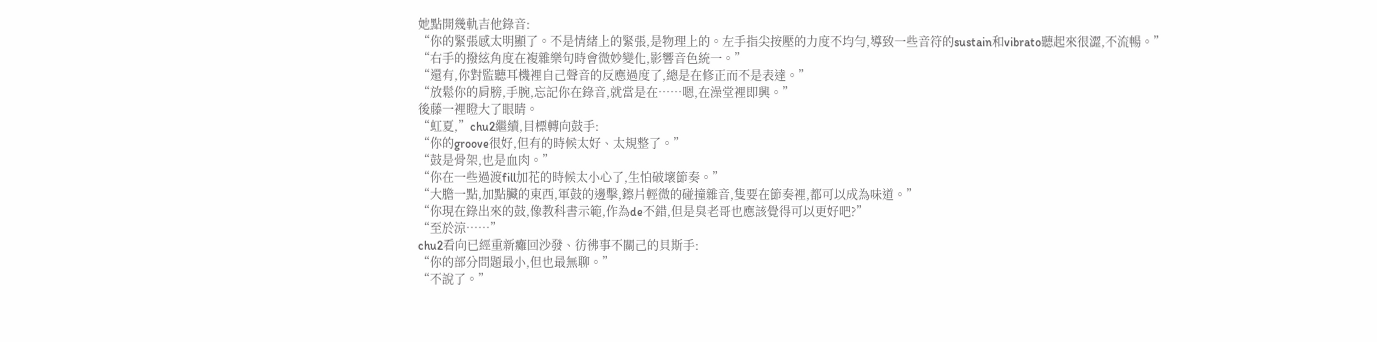她點開幾軌吉他錄音:
“你的緊張感太明顯了。不是情緒上的緊張,是物理上的。左手指尖按壓的力度不均勻,導致一些音符的sustain和vibrato聽起來很澀,不流暢。”
“右手的撥絃角度在複雜樂句時會微妙變化,影響音色統一。”
“還有,你對監聽耳機裡自己聲音的反應過度了,總是在修正而不是表達。”
“放鬆你的肩膀,手腕,忘記你在錄音,就當是在……嗯,在澡堂裡即興。”
後藤一裡瞪大了眼睛。
“虹夏,”chu2繼續,目標轉向鼓手:
“你的groove很好,但有的時候太好、太規整了。”
“鼓是骨架,也是血肉。”
“你在一些過渡fill加花的時候太小心了,生怕破壞節奏。”
“大膽一點,加點臟的東西,軍鼓的邊擊,鑔片輕微的碰撞雜音,隻要在節奏裡,都可以成為味道。”
“你現在錄出來的鼓,像教科書示範,作為de不錯,但是臭老哥也應該覺得可以更好吧?”
“至於涼……”
chu2看向已經重新癱回沙發、彷彿事不關己的貝斯手:
“你的部分問題最小,但也最無聊。”
“不說了。”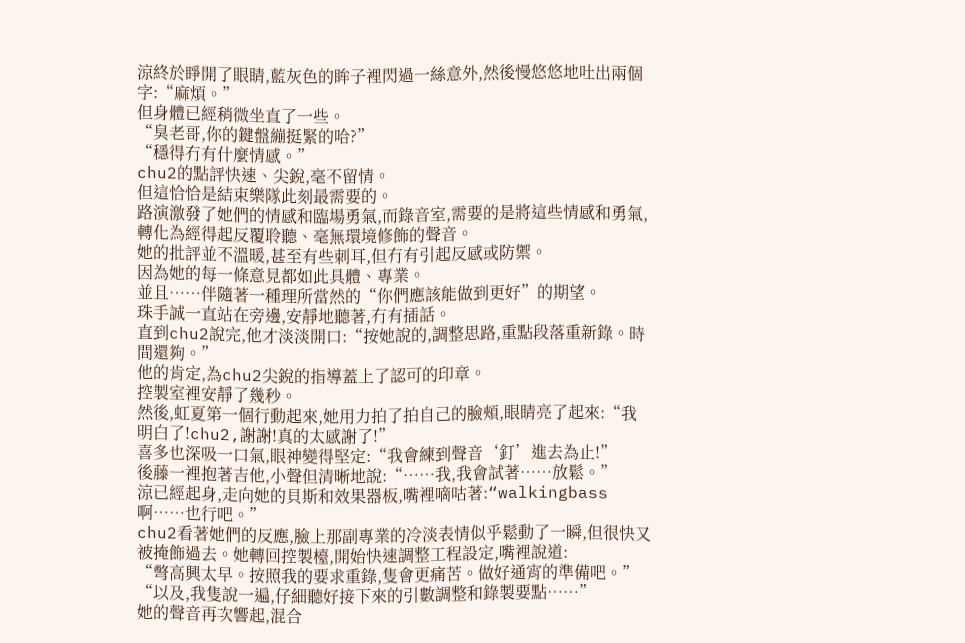涼終於睜開了眼睛,藍灰色的眸子裡閃過一絲意外,然後慢悠悠地吐出兩個字:“麻煩。”
但身體已經稍微坐直了一些。
“臭老哥,你的鍵盤繃挺緊的哈?”
“穩得冇有什麼情感。”
chu2的點評快速、尖銳,毫不留情。
但這恰恰是結束樂隊此刻最需要的。
路演激發了她們的情感和臨場勇氣,而錄音室,需要的是將這些情感和勇氣,轉化為經得起反覆聆聽、毫無環境修飾的聲音。
她的批評並不溫暖,甚至有些刺耳,但冇有引起反感或防禦。
因為她的每一條意見都如此具體、專業。
並且……伴隨著一種理所當然的“你們應該能做到更好”的期望。
珠手誠一直站在旁邊,安靜地聽著,冇有插話。
直到chu2說完,他才淡淡開口:“按她說的,調整思路,重點段落重新錄。時間還夠。”
他的肯定,為chu2尖銳的指導蓋上了認可的印章。
控製室裡安靜了幾秒。
然後,虹夏第一個行動起來,她用力拍了拍自己的臉頰,眼睛亮了起來:“我明白了!chu2,謝謝!真的太感謝了!”
喜多也深吸一口氣,眼神變得堅定:“我會練到聲音‘釘’進去為止!”
後藤一裡抱著吉他,小聲但清晰地說:“……我,我會試著……放鬆。”
涼已經起身,走向她的貝斯和效果器板,嘴裡嘀咕著:“walkingbass啊……也行吧。”
chu2看著她們的反應,臉上那副專業的冷淡表情似乎鬆動了一瞬,但很快又被掩飾過去。她轉回控製檯,開始快速調整工程設定,嘴裡說道:
“彆高興太早。按照我的要求重錄,隻會更痛苦。做好通宵的準備吧。”
“以及,我隻說一遍,仔細聽好接下來的引數調整和錄製要點……”
她的聲音再次響起,混合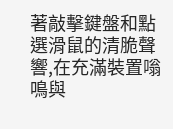著敲擊鍵盤和點選滑鼠的清脆聲響,在充滿裝置嗡鳴與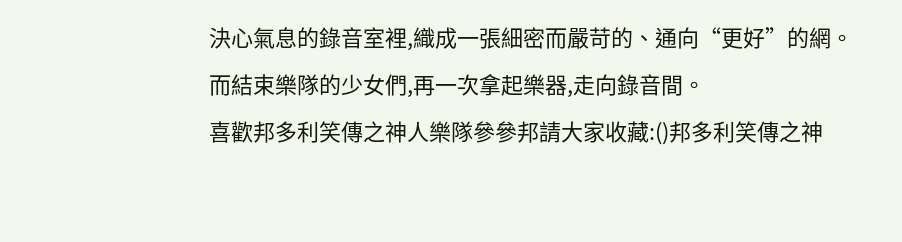決心氣息的錄音室裡,織成一張細密而嚴苛的、通向“更好”的網。
而結束樂隊的少女們,再一次拿起樂器,走向錄音間。
喜歡邦多利笑傳之神人樂隊參參邦請大家收藏:()邦多利笑傳之神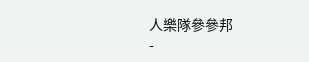人樂隊參參邦
-